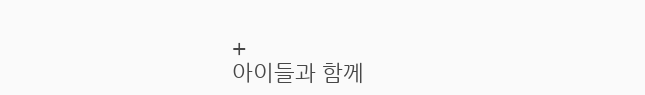+
아이들과 함께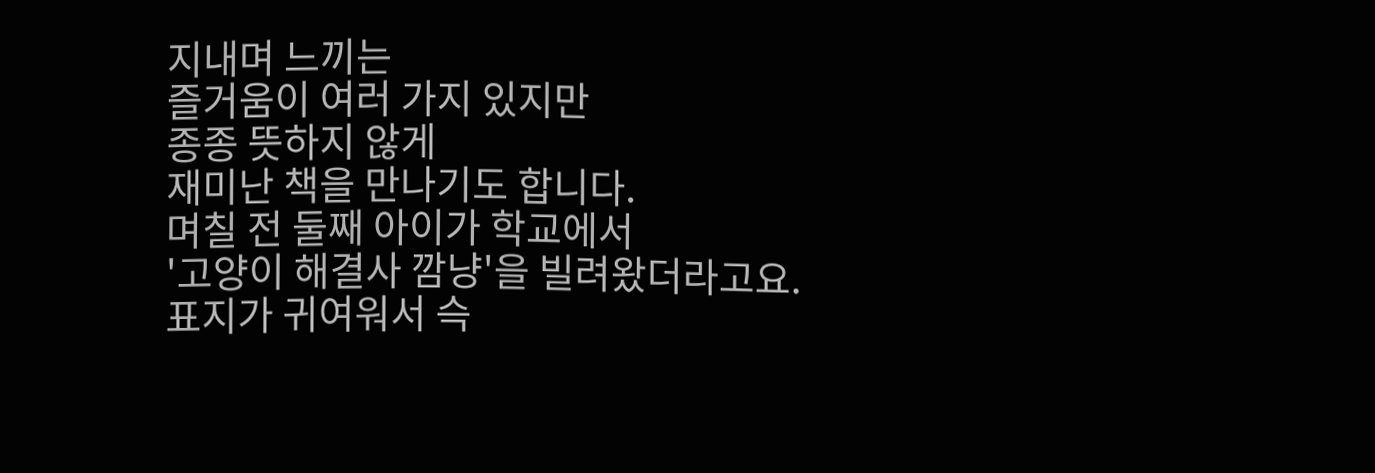지내며 느끼는
즐거움이 여러 가지 있지만
종종 뜻하지 않게
재미난 책을 만나기도 합니다.
며칠 전 둘째 아이가 학교에서
'고양이 해결사 깜냥'을 빌려왔더라고요.
표지가 귀여워서 슥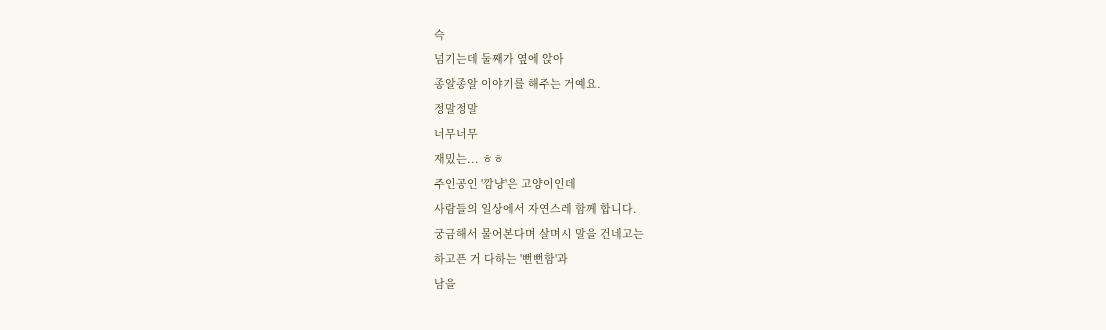슥
넘기는데 둘째가 옆에 앉아
종알종알 이야기를 해주는 거예요.
정말정말
너무너무
재밌는... ㅎㅎ
주인공인 '깜냥'은 고양이인데
사람들의 일상에서 자연스레 함께 합니다.
궁금해서 물어본다며 살며시 말을 건네고는
하고픈 거 다하는 '뻔뻔함'과
남을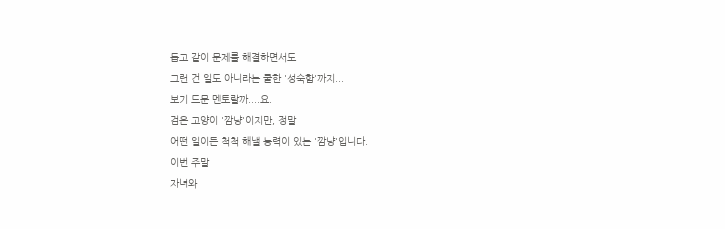돕고 같이 문제를 해결하면서도
그런 건 일도 아니라는 쿨한 '성숙함'까지...
보기 드문 멘토랄까....요.
검은 고양이 '깜냥'이지만, 정말
어떤 일이든 척척 해낼 능력이 있는 '깜냥'입니다.
이번 주말
자녀와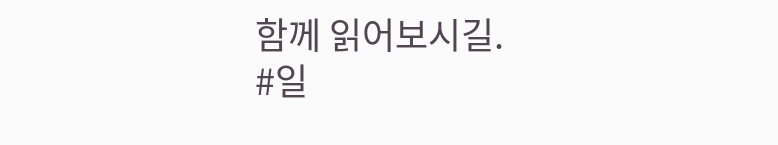함께 읽어보시길.
#일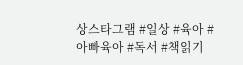상스타그램 #일상 #육아 #아빠육아 #독서 #책읽기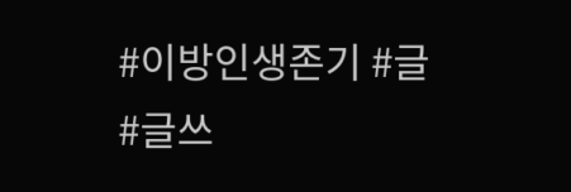#이방인생존기 #글 #글쓰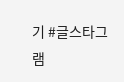기 #글스타그램